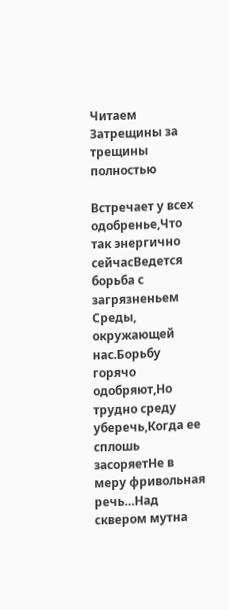Читаем Затрещины за трещины полностью

Встречает у всех одобренье,Что так энергично сейчасВедется борьба с загрязненьем Среды, окружающей нас.Борьбу горячо одобряют,Но трудно среду уберечь,Когда ее сплошь засоряетНе в меру фривольная речь…Над сквером мутна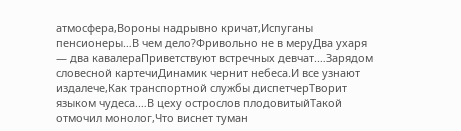атмосфера,Вороны надрывно кричат,Испуганы пенсионеры…В чем дело?Фривольно не в меруДва ухаря — два кавалераПриветствуют встречных девчат.…Зарядом словесной картечиДинамик чернит небеса.И все узнают издалече,Как транспортной службы диспетчерТворит языком чудеса.…В цеху острослов плодовитыйТакой отмочил монолог,Что виснет туман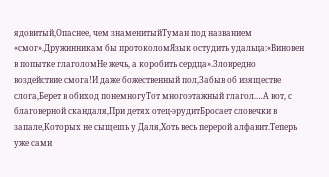ядовитый,Опаснее, чем знаменитыйТуман под названием «смог».Дружинникам бы протоколомЯзык остудить удальца:«Виновен в попытке глаголомНе жечь, а коробить сердца».Зловредно воздействие смога!И даже божественный пол,Забыв об изяществе слога,Берет в обиход понемногуТот многоэтажный глагол.…А вот, с благоверной скандаля,При детях отец-эрудитБросает словечки в запале,Которых не сыщешь у Даля,Хоть весь перерой алфавит.Теперь уже сами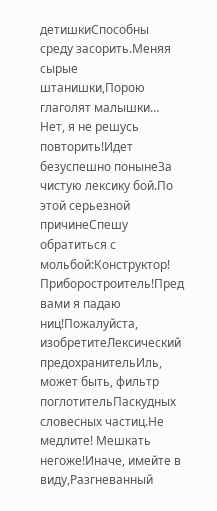детишкиСпособны среду засорить.Меняя сырые штанишки,Порою глаголят малышки… Нет, я не решусь повторить!Идет безуспешно понынеЗа чистую лексику бой.По этой серьезной причинеСпешу обратиться с мольбой:Конструктор! Приборостроитель!Пред вами я падаю ниц!Пожалуйста, изобретитеЛексический предохранительИль, может быть, фильтр поглотительПаскудных словесных частиц.Не медлите! Мешкать негоже!Иначе, имейте в виду,Разгневанный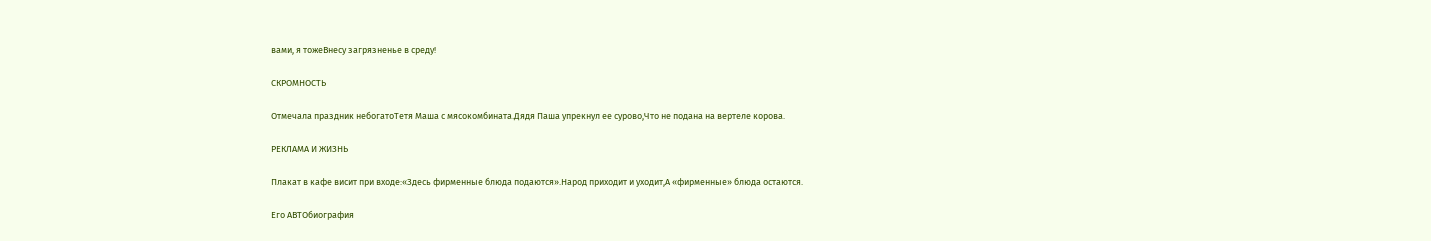вами, я тожеВнесу загрязненье в среду!

СКРОМНОСТЬ

Отмечала праздник небогатоТетя Маша с мясокомбината.Дядя Паша упрекнул ее сурово,Что не подана на вертеле корова.

РЕКЛАМА И ЖИЗНЬ

Плакат в кафе висит при входе:«Здесь фирменные блюда подаются».Народ приходит и уходит,А «фирменные» блюда остаются.

Его АВТОбиография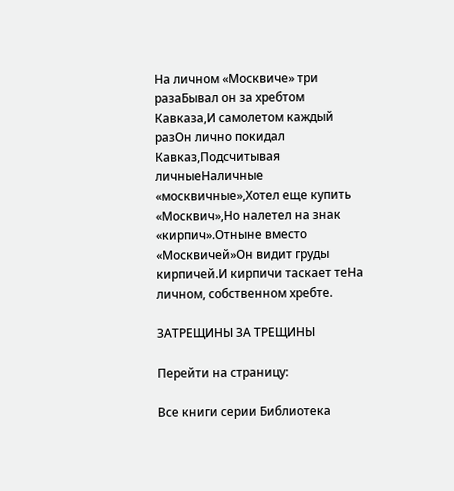На личном «Москвиче» три разаБывал он за хребтом Кавказа,И самолетом каждый разОн лично покидал Кавказ,Подсчитывая личныеНаличные «москвичные»,Хотел еще купить «Москвич»,Но налетел на знак «кирпич».Отныне вместо «Москвичей»Он видит груды кирпичей.И кирпичи таскает теНа личном, собственном хребте.

ЗАТРЕЩИНЫ ЗА ТРЕЩИНЫ

Перейти на страницу:

Все книги серии Библиотека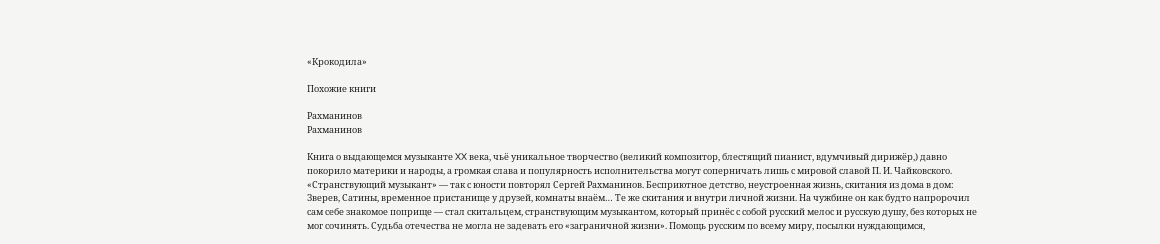«Крокодила»

Похожие книги

Рахманинов
Рахманинов

Книга о выдающемся музыканте XX века, чьё уникальное творчество (великий композитор, блестящий пианист, вдумчивый дирижёр,) давно покорило материки и народы, а громкая слава и популярность исполнительства могут соперничать лишь с мировой славой П. И. Чайковского. «Странствующий музыкант» — так с юности повторял Сергей Рахманинов. Бесприютное детство, неустроенная жизнь, скитания из дома в дом: Зверев, Сатины, временное пристанище у друзей, комнаты внаём… Те же скитания и внутри личной жизни. На чужбине он как будто напророчил сам себе знакомое поприще — стал скитальцем, странствующим музыкантом, который принёс с собой русский мелос и русскую душу, без которых не мог сочинять. Судьба отечества не могла не задевать его «заграничной жизни». Помощь русским по всему миру, посылки нуждающимся,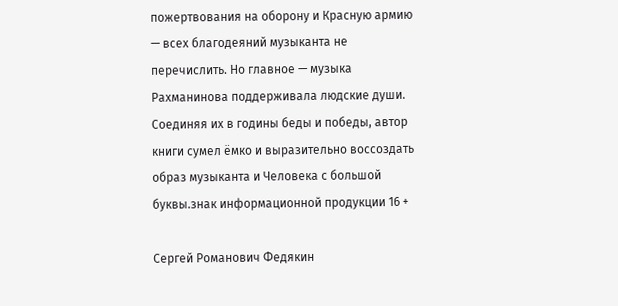пожертвования на оборону и Красную армию — всех благодеяний музыканта не перечислить. Но главное — музыка Рахманинова поддерживала людские души. Соединяя их в годины беды и победы, автор книги сумел ёмко и выразительно воссоздать образ музыканта и Человека с большой буквы.знак информационной продукции 16 +

Сергей Романович Федякин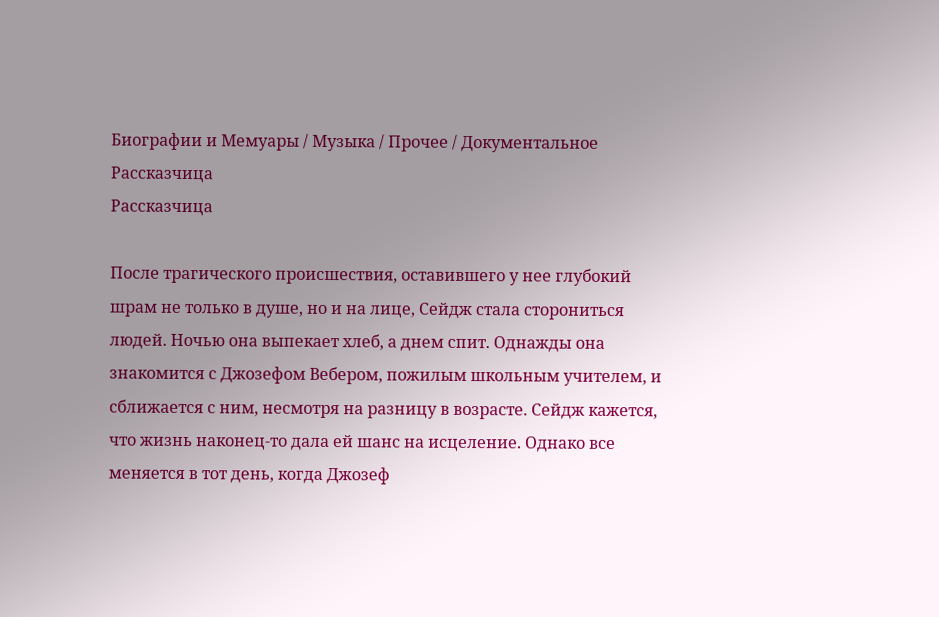Биографии и Мемуары / Музыка / Прочее / Документальное
Рассказчица
Рассказчица

После трагического происшествия, оставившего у нее глубокий шрам не только в душе, но и на лице, Сейдж стала сторониться людей. Ночью она выпекает хлеб, а днем спит. Однажды она знакомится с Джозефом Вебером, пожилым школьным учителем, и сближается с ним, несмотря на разницу в возрасте. Сейдж кажется, что жизнь наконец-то дала ей шанс на исцеление. Однако все меняется в тот день, когда Джозеф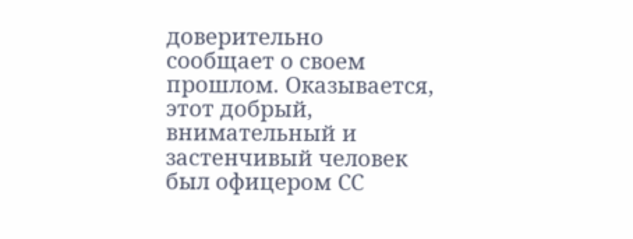доверительно сообщает о своем прошлом. Оказывается, этот добрый, внимательный и застенчивый человек был офицером СС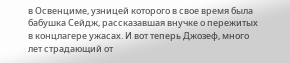в Освенциме, узницей которого в свое время была бабушка Сейдж, рассказавшая внучке о пережитых в концлагере ужасах. И вот теперь Джозеф, много лет страдающий от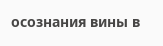осознания вины в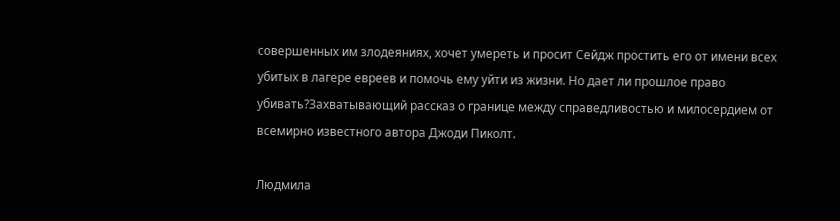совершенных им злодеяниях, хочет умереть и просит Сейдж простить его от имени всех убитых в лагере евреев и помочь ему уйти из жизни. Но дает ли прошлое право убивать?Захватывающий рассказ о границе между справедливостью и милосердием от всемирно известного автора Джоди Пиколт.

Людмила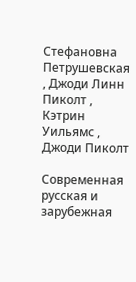Стефановна Петрушевская , Джоди Линн Пиколт , Кэтрин Уильямс , Джоди Пиколт

Современная русская и зарубежная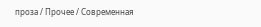проза / Прочее / Современная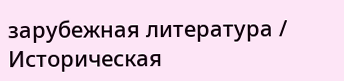зарубежная литература / Историческая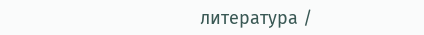литература /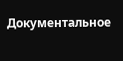Документальное